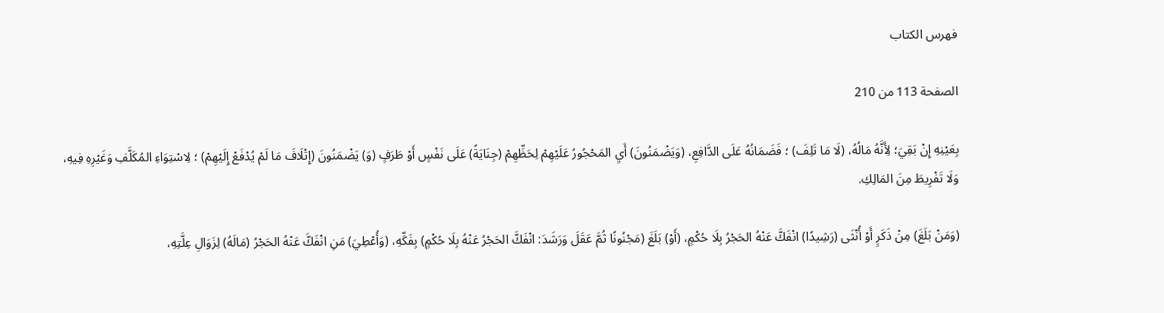فهرس الكتاب

الصفحة 113 من 210

بِعَيْنِهِ إِنْ بَقِيَ؛ لِأَنَّهُ مَالُهُ، (لَا مَا تَلِفَ) ؛ فَضَمَانُهُ عَلَى الدَّافِعِ، (وَيَضْمَنُونَ) أَيِ المَحْجُورُ عَلَيْهِمْ لِحَظِّهِمْ (جِنَايَةً) عَلَى نَفْسٍ أَوْ طَرَفٍ (وَ) يَضْمَنُونَ (إِتْلَافَ مَا لَمْ يُدْفَعْ إِلَيْهِمْ) ؛ لِاسْتِوَاءِ المُكَلَّفِ وَغَيْرِهِ فِيهِ، وَلَا تَفْرِيطَ مِنَ المَالِكِ.

(وَمَنْ بَلَغَ) مِنْ ذَكَرٍ أَوْ أُنْثَى (رَشِيدًا) انْفَكَّ عَنْهُ الحَجْرُ بِلَا حُكْمٍ، (أَوْ) بَلَغَ (مَجْنُونًا ثُمَّ عَقَلَ وَرَشَدَ: انْفَكَّ الحَجْرُ عَنْهُ بِلَا حُكْمٍ) بِفَكِّهِ، (وَأُعْطِيَ) مَنِ انْفَكَّ عَنْهُ الحَجْرُ (مَالَهُ) لِزَوَالِ عِلَّتِهِ،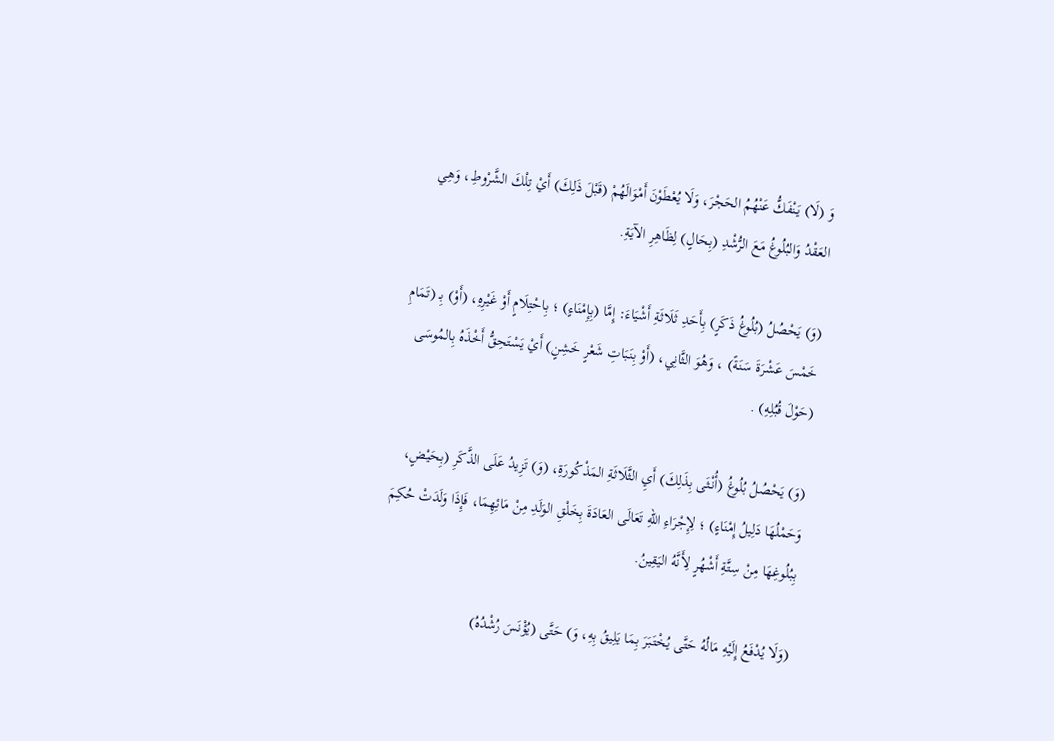وَ (لَا) يَنْفَكُّ عَنْهُمُ الحَجْرَ، وَلَا يُعْطَوْنَ أَمْوَالَهُمْ (قَبْلَ ذَلِكَ) أَيْ تِلْكَ الشَّرْوطِ، وَهِي العَقْدُ وَالبُلُوغُ مَعَ الرُّشْدِ (بِحَالٍ) لِظَاهِرِ الآيَةِ.

(وَ) يَحْصُلُ (بُلُوغُ ذَكَرٍ) بِأَحَدِ ثَلَاثَةِ أَشْيَاءَ: إِمَّا (بِإِمْنَاءٍ) ؛ بِاحْتِلَامٍ أَوْ غَيْرِهِ، (أَوْ) بِـ (تَمَامِ خَمْسَ عَشْرَةَ سَنَةً) ، وَهُوَ الثَّانِي، (أَوْ بِنَبَاتِ شَعْرٍ خَشِنٍ) أَيْ يَسْتَحِقُّ أَخْذَهُ بِالمُوسَى (حَوْلَ قُبُلِهِ) .

(وَ) يَحْصُلُ بُلُوغُ (أُنْثَى بِذَلِكَ) أَيِ الثَّلَاثَةِ المَذْكُورَةِ، (وَ) تَزِيدُ عَلَى الذَّكَرِ (بِحَيْضٍ، وَحَمْلُهَا دَلِيلُ إِمْنَاءٍ) ؛ لِإِجْرَاءِ اللهِ تَعَالَى العَادَةَ بِخَلْقِ الوَلَدِ مِنْ مَائِهِمَا، فَإِذَا وَلَدَتْ حُكِمَ بِبُلُوغِهَا مِنْ سِتَّةِ أَشْهُرٍ لِأَنَّهُ اليَقِينُ.

(وَلَا يُدْفَعُ إِلَيْهِ مَالُهُ حَتَّى يُخْتَبَرَ بِمَا يَلِيقُ بِهِ، وَ) حَتَّى (يُؤْنَسَ رُشْدُهُ)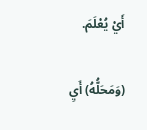أَيْ يُعْلَمَ.

(وَمَحَلُّهُ) أَيِ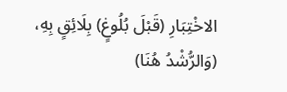الاخْتِبَارِ (قَبْلَ بُلُوغٍ) بِلَائِقٍ بِهِ، (وَالرُّشْدُ هُنَا)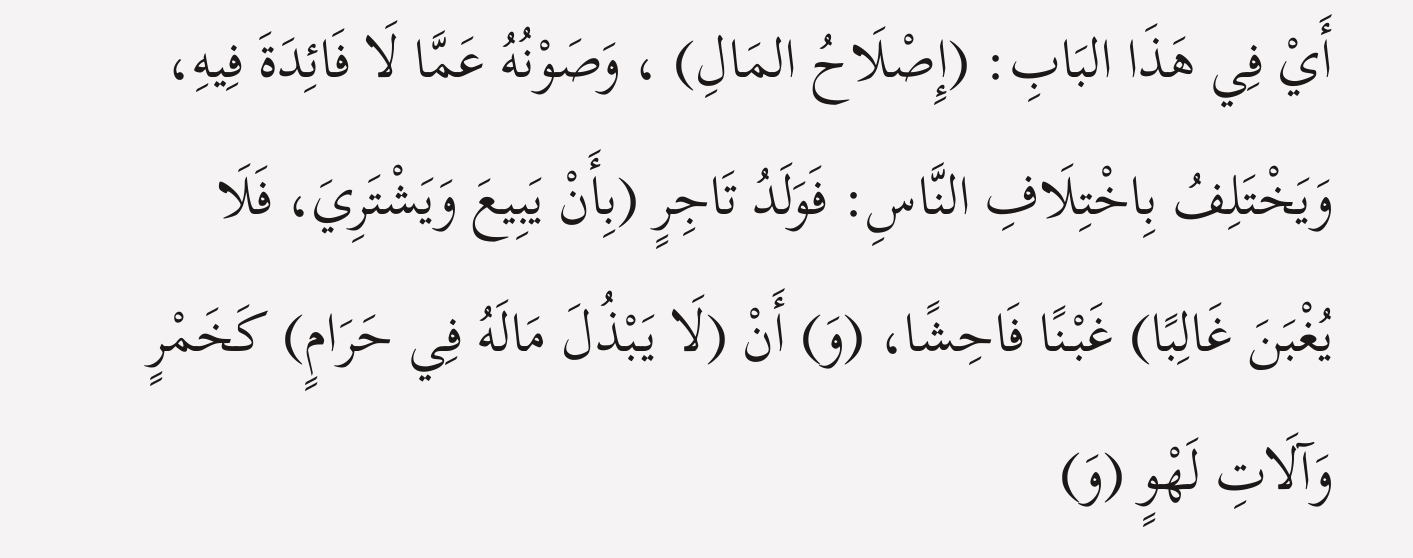أَيْ فِي هَذَا البَابِ: (إِصْلَاحُ المَالِ) ، وَصَوْنُهُ عَمَّا لَا فَائِدَةَ فِيهِ، وَيَخْتَلِفُ بِاخْتِلَافِ النَّاسِ: فَوَلَدُ تَاجِرٍ (بِأَنْ يَبِيعَ وَيَشْتَرِيَ، فَلَا يُغْبَنَ غَالِبًا) غَبْنًا فَاحِشًا، (وَ) أَنْ (لَا يَبْذُلَ مَالَهُ فِي حَرَامٍ) كَخَمْرٍ وَآلَاتِ لَهْوٍ (وَ)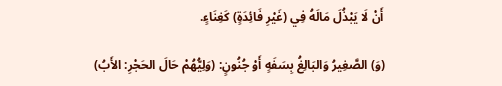أَنْ لَا يَبْذُلَ مَالَهُ فِي (غَيْرِ فَائِدَةٍ) كَغِنَاءٍ.

(وَ) الصَّغِيرُ وَالبَالِغُ بِسَفَهٍ أَوْ جُنُونٍ: (وَلِيُّهُمْ حَالَ الحَجْرِ: الأَبُ)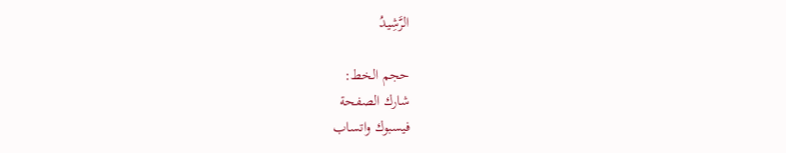الرَّشِيدُ

حجم الخط:
شارك الصفحة
فيسبوك واتساب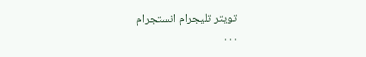تويتر تليجرام انستجرام
. . .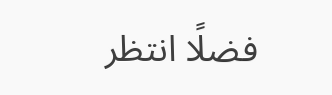فضلًا انتظر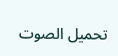تحميل الصوت